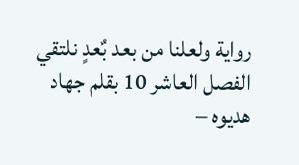رواية ولعلنا من بعد بٌعدٍ نلتقي الفصل العاشر 10 بقلم جهاد هديوه –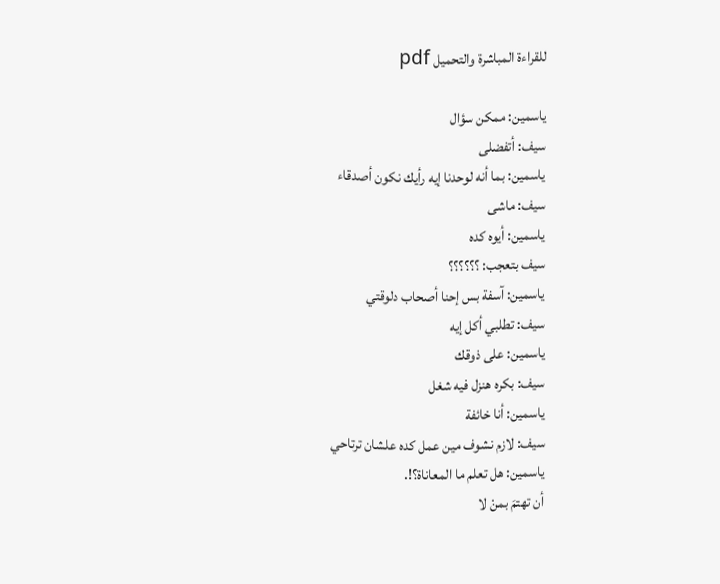للقراءة المباشرة والتحميل pdf

ياسمين: ممكن سؤال
سيف: أتفضلى
ياسمين: بما أنه لوحدنا إيه رأيك نكون أصدقاء
سيف: ماشى
ياسمين: أيوه كده
سيف بتعجب: ؟؟؟؟؟؟
ياسمين: آسفة بس إحنا أصحاب دلوقتي
سيف: تطلبي أكل إيه
ياسمين: على ذوقك
سيف: بكره هنزل فيه شغل
ياسمين: أنا خائفة
سيف: لازم نشوف مين عمل كده علشان ترتاحي
ياسمين: هل تعلم ما المعاناة؟!.
أن تهتمَ بمنْ لا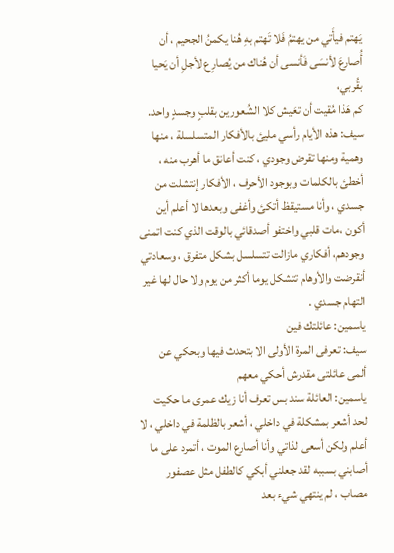يَهتم فيأَتي من يهتمُ فَلا تَهتم بهِ هُنا يكمنُ الجحيم ، أن أُصارعَ لأنسَى فَأنسى أن هُناك من يُصارِع لأجلِ أن يَحيا بقُربي،
كم هَذا مُقيت أن تعَيش كلا الشُعورين بقلبٍ وجسدٍ واحد.
سيف: هذه الأيام رأسي مليئ بالأفكار المتسلسلة ، منها وهمية ومنها تقرض وجودي ، كنت أعانق ما أهرب منه ، أخطئ بالكلمات وبوجود الأحرف ، الأفكار إنتشلت من جسدي ، وأنا مستيقظ أتكئ وأغفى وبعدها لا أعلم أين أكون ،مات قلبي واختفو أصدقائي بالوقت الذي كنت اتمنى وجودهم، أفكاري مازالت تتسلسل بشكل متفرق ، وسعادتي أنقرضت والأوهام تتشكل يوما أكثر من يوم ولا حال لها غير التهام جسدي .
ياسمين: عائلتك فين
سيف: تعرفى المرة الأولى الا بتحدث فيها وبحكي عن ألمى عائلتى مقدرش أحكي معهم
ياسمين: العائلة سند بس تعرف أنا زيك عمرى ما حكيت لحد أشعر بمشكلة في داخلي ، أشعر بالظلمة في داخلي ، لا أعلم ولكن أسعى لذاتي وأنا أصارع الموت ، أتمرد على ما أصابني بسببه لقد جعلني أبكي كالطفل مثل عصفور مصاب ، لم ينتهي شيء بعد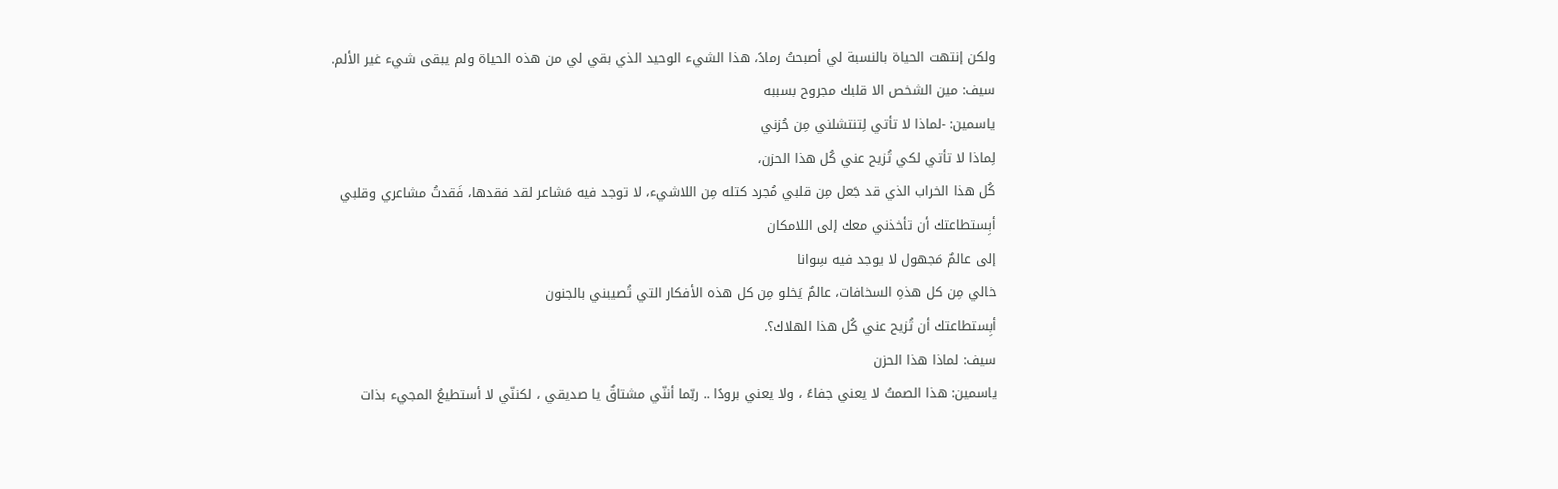ولكن إنتهت الحياة بالنسبة لي أصبحتُ رمادً، هذا الشيء الوحيد الذي بقي لي من هذه الحياة ولم يبقى شيء غير الألم.
سيف: مين الشخص الا قلبك مجروح بسببه
ياسمين: -لماذا لا تأتي لِتنتشلني مِن حُزني
لِماذا لا تأتي لكي تُزيح عني كُل هذا الحزن،
كُل هذا الخراب الذي قد جَعل مِن قلبي مُجرد كتله مِن اللاشيء، لا توجد فيه مَشاعر لقد فقدها، فَقدتُ مشاعري وقلبي
أبِستطاعتك أن تأخذني معك إلى اللامكان
إلى عالمٌ مَجهول لا يوجد فيه سِوانا
خالي مِن كل هذهِ السخافات، عالمٌ يَخلو مِن كل هذه الأفكار التي تُصيبني بالجنون
أبِستطاعتك أن تُزيح عني كُل هذا الهلاك؟.
سيف: لماذا هذا الحزن
ياسمين: هذا الصمتُ لا يعني جفاءً ، ولا يعني برودًا .. ربّما أننّي مشتاقٌ يا صديقي ، لكننّي لا أستطيعُ المجيء بذات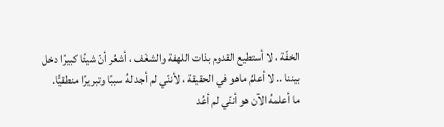الخفّة ، لا أستطيع القدوم بذات اللهفة والشغَف ، أشعُر أنّ شيئًا كبيرًا دخل بيننا .. لا أعلمُ ماهو في الحقيقة ، لأننّي لم أجد لهُ سببًا وتبريرًا منطقيًّا.
ما أعلمهُ الآن هو أننّي لم أعُد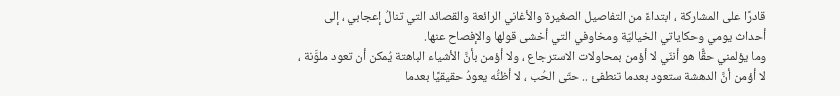قادرًا على المشاركة ، ابتداءً من التفاصيل الصغيرة والأغاني الرائعة والقصائد التي تنالُ إعجابي ، إلى أحداث يومي وحكاياتي الخياليّة ومخاوفي التي أخشى قولها والإفصاح عنها.
وما يؤلمني حقًّا هو أننّي لا أؤمن بمحاولات الاسترجاع ، ولا أؤمن بأنَّ الأشياء الباهتة يُمكن أن تعود ملوَّنة ، لا أؤمن أنَّ الدهشة ستعود بعدما تنطفئ .. حتّى الحُب ، لا أظنُّه يعودُ حقيقيًا بعدما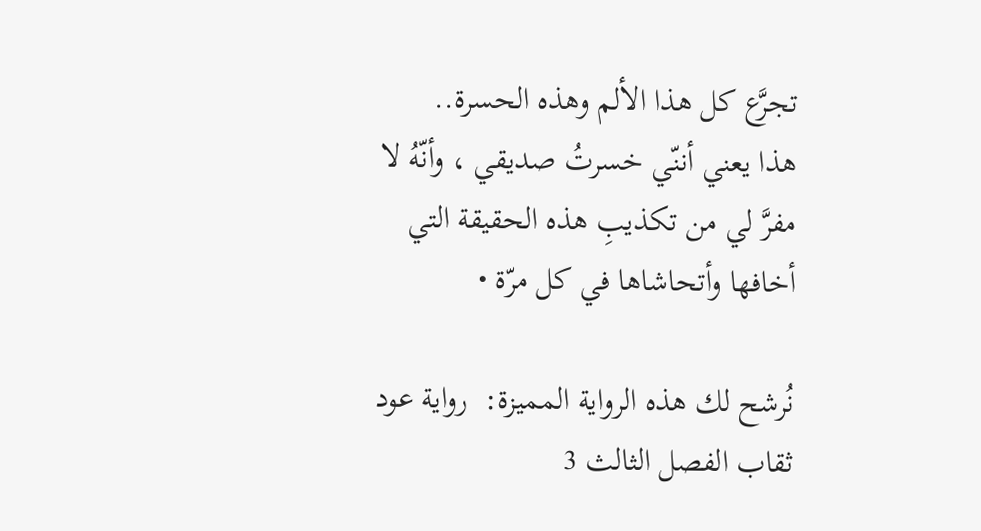تجرَّع كل هذا الألم وهذه الحسرة..
هذا يعني أننّي خسرتُ صديقي ، وأنّهُ لا مفرَّ لي من تكذيبِ هذه الحقيقة التي أخافها وأتحاشاها في كل مرّة •

نُرشح لك هذه الرواية المميزة:  رواية عود ثقاب الفصل الثالث 3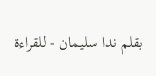بقلم ندا سليمان - للقراءة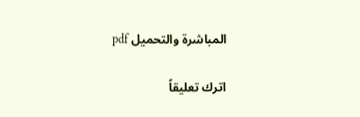المباشرة والتحميل pdf

اترك تعليقاً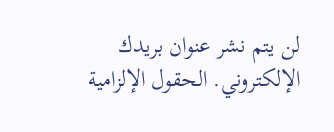لن يتم نشر عنوان بريدك الإلكتروني. الحقول الإلزامية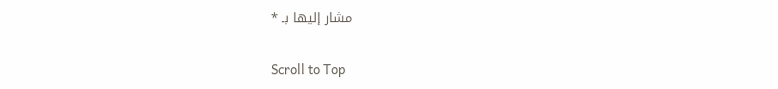مشار إليها بـ *

Scroll to Top